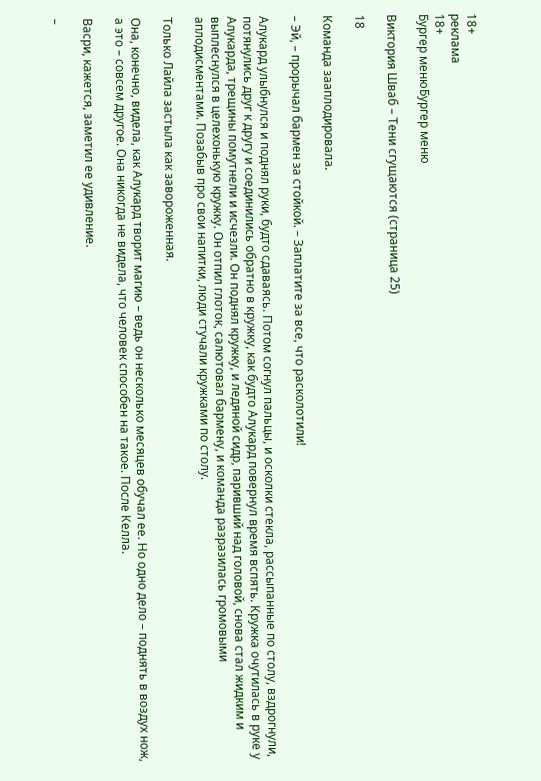18+
реклама
18+
Бургер менюБургер меню

Виктория Шваб – Тени сгущаются (страница 25)

18

Команда зааплодировала.

– Эй, – прорычал бармен за стойкой. – Заплатите за все, что расколотили!

Алукард улыбнулся и поднял руки, будто сдаваясь. Потом согнул пальцы, и осколки стекла, рассыпанные по столу, вздрогнули, потянулись друг к другу и соединились обратно в кружку, как будто Алукард повернул время вспять. Кружка очутилась в руке у Алукарда, трещины помутнели и исчезли. Он поднял кружку, и ледяной сидр, паривший над головой, снова стал жидким и выплеснулся в целехонькую кружку. Он отпил глоток, салютовал бармену, и команда разразилась громовыми аплодисментами. Позабыв про свои напитки, люди стучали кружками по столу.

Только Лайла застыла как завороженная.

Она, конечно, видела, как Алукард творит магию – ведь он несколько месяцев обучал ее. Но одно дело – поднять в воздух нож, а это – совсем другое. Она никогда не видела, что человек способен на такое. После Келла.

Васри, кажется, заметил ее удивление.

–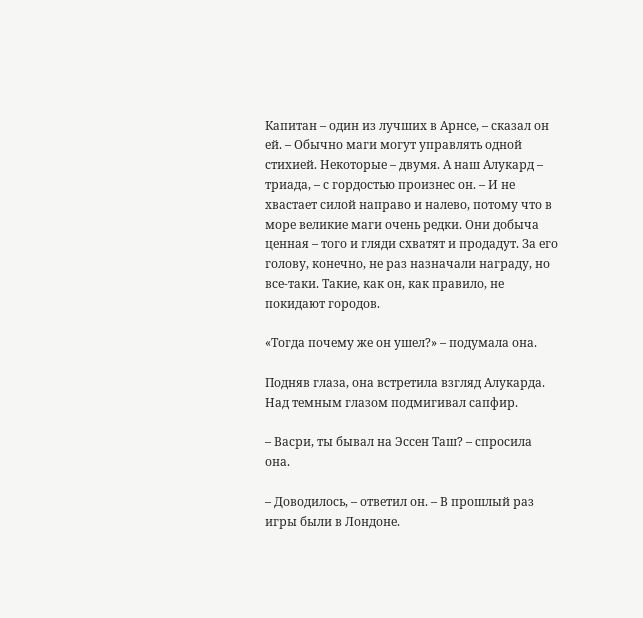Капитан – один из лучших в Арнсе, – сказал он ей. – Обычно маги могут управлять одной стихией. Некоторые – двумя. А наш Алукард – триада, – с гордостью произнес он. – И не хвастает силой направо и налево, потому что в море великие маги очень редки. Они добыча ценная – того и гляди схватят и продадут. За его голову, конечно, не раз назначали награду, но все-таки. Такие, как он, как правило, не покидают городов.

«Тогда почему же он ушел?» – подумала она.

Подняв глаза, она встретила взгляд Алукарда. Над темным глазом подмигивал сапфир.

– Васри, ты бывал на Эссен Таш? – спросила она.

– Доводилось, – ответил он. – В прошлый раз игры были в Лондоне.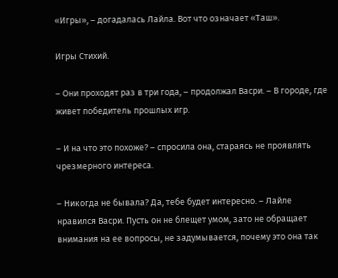«Игры», – догадалась Лайла. Вот что означает «Таш».

Игры Стихий.

– Они проходят раз в три года, – продолжал Васри. – В городе, где живет победитель прошлых игр.

– И на что это похоже? – спросила она, стараясь не проявлять чрезмерного интереса.

– Никогда не бывала? Да, тебе будет интересно. – Лайле нравился Васри. Пусть он не блещет умом, зато не обращает внимания на ее вопросы, не задумывается, почему это она так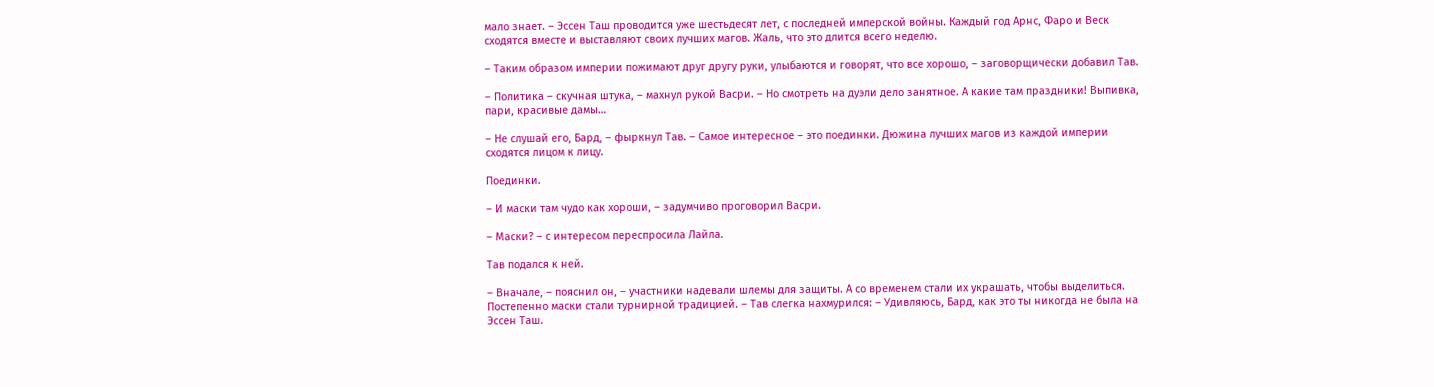мало знает. – Эссен Таш проводится уже шестьдесят лет, с последней имперской войны. Каждый год Арнс, Фаро и Веск сходятся вместе и выставляют своих лучших магов. Жаль, что это длится всего неделю.

– Таким образом империи пожимают друг другу руки, улыбаются и говорят, что все хорошо, – заговорщически добавил Тав.

– Политика – скучная штука, – махнул рукой Васри. – Но смотреть на дуэли дело занятное. А какие там праздники! Выпивка, пари, красивые дамы…

– Не слушай его, Бард, – фыркнул Тав. – Самое интересное – это поединки. Дюжина лучших магов из каждой империи сходятся лицом к лицу.

Поединки.

– И маски там чудо как хороши, – задумчиво проговорил Васри.

– Маски? – с интересом переспросила Лайла.

Тав подался к ней.

– Вначале, – пояснил он, – участники надевали шлемы для защиты. А со временем стали их украшать, чтобы выделиться. Постепенно маски стали турнирной традицией. – Тав слегка нахмурился: – Удивляюсь, Бард, как это ты никогда не была на Эссен Таш.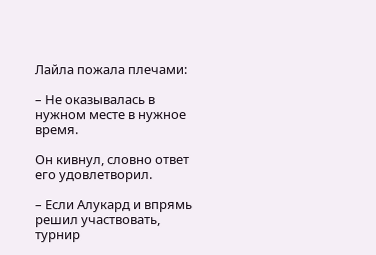Лайла пожала плечами:

– Не оказывалась в нужном месте в нужное время.

Он кивнул, словно ответ его удовлетворил.

– Если Алукард и впрямь решил участвовать, турнир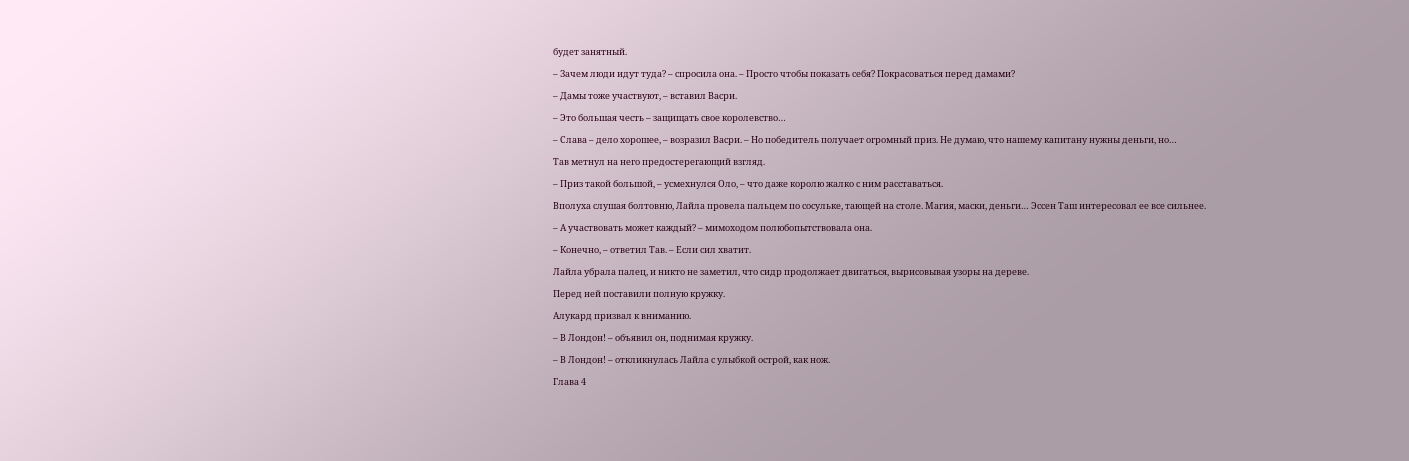будет занятный.

– Зачем люди идут туда? – спросила она. – Просто чтобы показать себя? Покрасоваться перед дамами?

– Дамы тоже участвуют, – вставил Васри.

– Это большая честь – защищать свое королевство…

– Слава – дело хорошее, – возразил Васри. – Но победитель получает огромный приз. Не думаю, что нашему капитану нужны деньги, но…

Тав метнул на него предостерегающий взгляд.

– Приз такой большой, – усмехнулся Оло, – что даже королю жалко с ним расставаться.

Вполуха слушая болтовню, Лайла провела пальцем по сосульке, тающей на столе. Магия, маски, деньги… Эссен Таш интересовал ее все сильнее.

– А участвовать может каждый? – мимоходом полюбопытствовала она.

– Конечно, – ответил Тав. – Если сил хватит.

Лайла убрала палец, и никто не заметил, что сидр продолжает двигаться, вырисовывая узоры на дереве.

Перед ней поставили полную кружку.

Алукард призвал к вниманию.

– В Лондон! – объявил он, поднимая кружку.

– В Лондон! – откликнулась Лайла с улыбкой острой, как нож.

Глава 4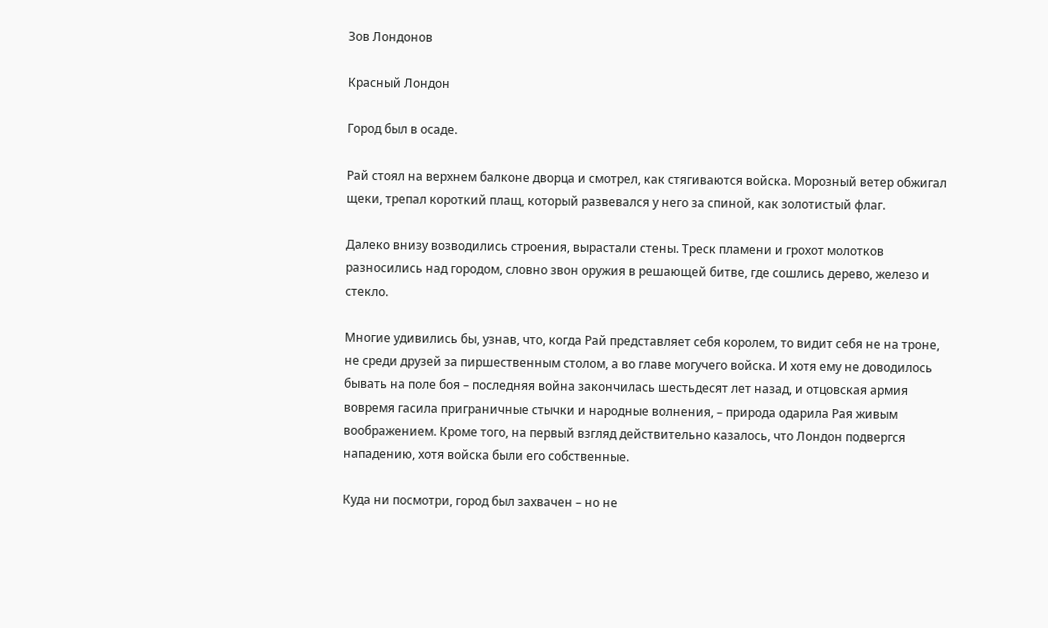Зов Лондонов

Красный Лондон

Город был в осаде.

Рай стоял на верхнем балконе дворца и смотрел, как стягиваются войска. Морозный ветер обжигал щеки, трепал короткий плащ, который развевался у него за спиной, как золотистый флаг.

Далеко внизу возводились строения, вырастали стены. Треск пламени и грохот молотков разносились над городом, словно звон оружия в решающей битве, где сошлись дерево, железо и стекло.

Многие удивились бы, узнав, что, когда Рай представляет себя королем, то видит себя не на троне, не среди друзей за пиршественным столом, а во главе могучего войска. И хотя ему не доводилось бывать на поле боя – последняя война закончилась шестьдесят лет назад, и отцовская армия вовремя гасила приграничные стычки и народные волнения, – природа одарила Рая живым воображением. Кроме того, на первый взгляд действительно казалось, что Лондон подвергся нападению, хотя войска были его собственные.

Куда ни посмотри, город был захвачен – но не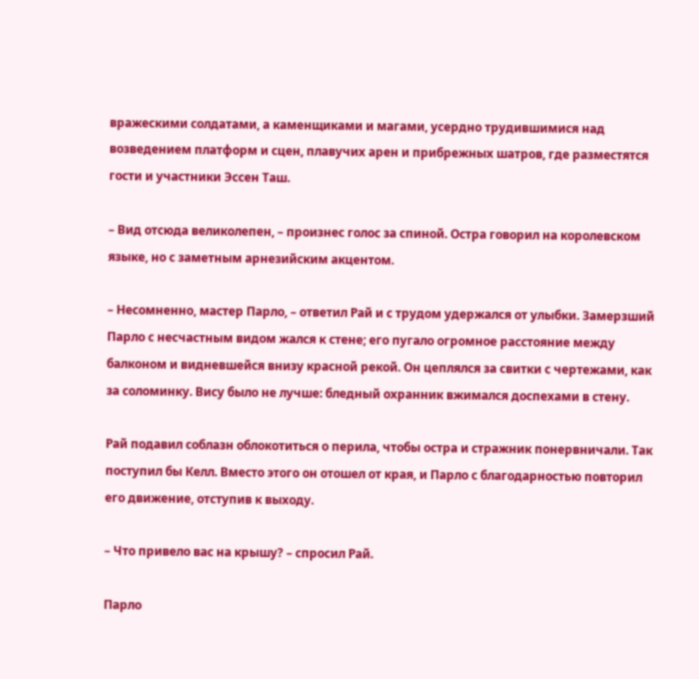вражескими солдатами, а каменщиками и магами, усердно трудившимися над возведением платформ и сцен, плавучих арен и прибрежных шатров, где разместятся гости и участники Эссен Таш.

– Вид отсюда великолепен, – произнес голос за спиной. Остра говорил на королевском языке, но с заметным арнезийским акцентом.

– Несомненно, мастер Парло, – ответил Рай и с трудом удержался от улыбки. Замерзший Парло с несчастным видом жался к стене; его пугало огромное расстояние между балконом и видневшейся внизу красной рекой. Он цеплялся за свитки с чертежами, как за соломинку. Вису было не лучше: бледный охранник вжимался доспехами в стену.

Рай подавил соблазн облокотиться о перила, чтобы остра и стражник понервничали. Так поступил бы Келл. Вместо этого он отошел от края, и Парло с благодарностью повторил его движение, отступив к выходу.

– Что привело вас на крышу? – спросил Рай.

Парло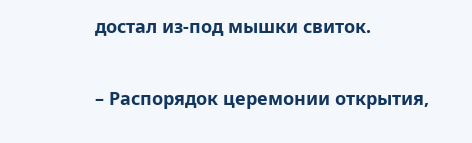достал из-под мышки свиток.

– Распорядок церемонии открытия,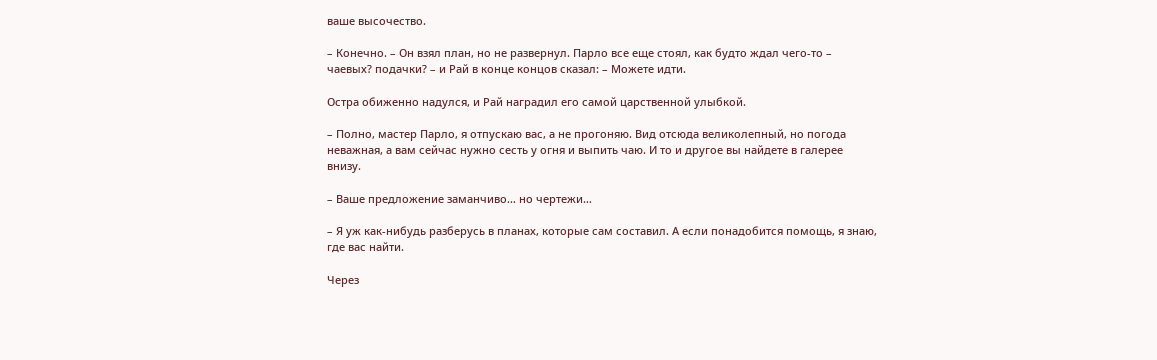ваше высочество.

– Конечно. – Он взял план, но не развернул. Парло все еще стоял, как будто ждал чего-то – чаевых? подачки? – и Рай в конце концов сказал: – Можете идти.

Остра обиженно надулся, и Рай наградил его самой царственной улыбкой.

– Полно, мастер Парло, я отпускаю вас, а не прогоняю. Вид отсюда великолепный, но погода неважная, а вам сейчас нужно сесть у огня и выпить чаю. И то и другое вы найдете в галерее внизу.

– Ваше предложение заманчиво… но чертежи…

– Я уж как-нибудь разберусь в планах, которые сам составил. А если понадобится помощь, я знаю, где вас найти.

Через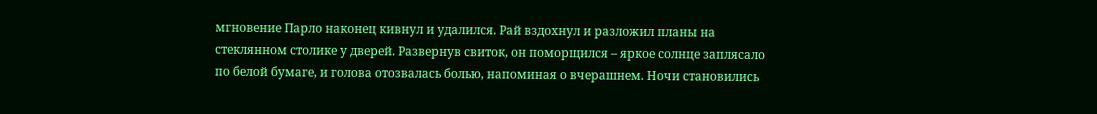мгновение Парло наконец кивнул и удалился. Рай вздохнул и разложил планы на стеклянном столике у дверей. Развернув свиток, он поморщился – яркое солнце заплясало по белой бумаге, и голова отозвалась болью, напоминая о вчерашнем. Ночи становились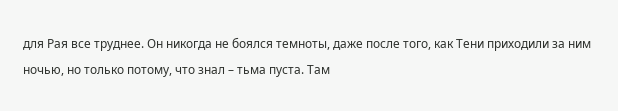для Рая все труднее. Он никогда не боялся темноты, даже после того, как Тени приходили за ним ночью, но только потому, что знал – тьма пуста. Там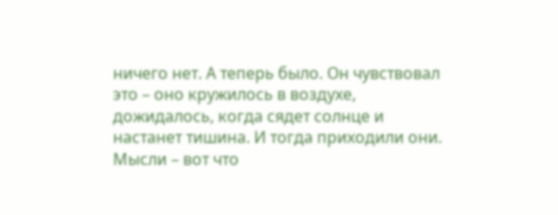ничего нет. А теперь было. Он чувствовал это – оно кружилось в воздухе, дожидалось, когда сядет солнце и настанет тишина. И тогда приходили они. Мысли – вот что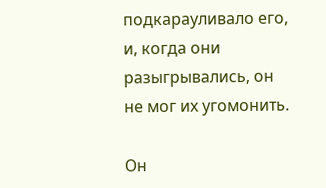подкарауливало его, и, когда они разыгрывались, он не мог их угомонить.

Он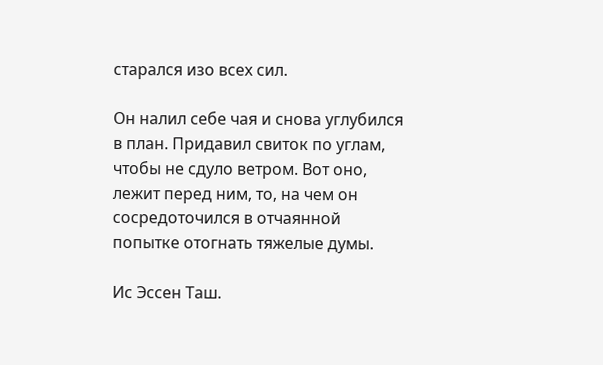старался изо всех сил.

Он налил себе чая и снова углубился в план. Придавил свиток по углам, чтобы не сдуло ветром. Вот оно, лежит перед ним, то, на чем он сосредоточился в отчаянной попытке отогнать тяжелые думы.

Ис Эссен Таш.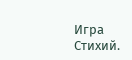Игра Стихий.